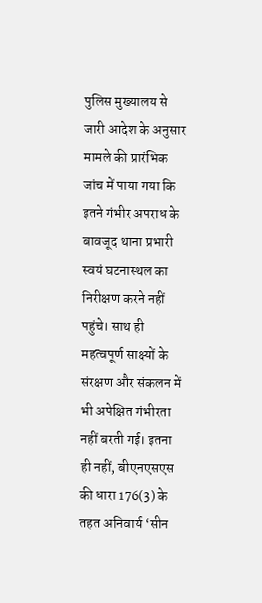पुलिस मुख्यालय से जारी आदेश के अनुसार मामले की प्रारंभिक जांच में पाया गया कि इतने गंभीर अपराध के बावजूद थाना प्रभारी स्वयं घटनास्थल का निरीक्षण करने नहीं पहुंचे। साथ ही महत्वपूर्ण साक्ष्यों के संरक्षण और संकलन में भी अपेक्षित गंभीरता नहीं बरती गई। इतना ही नहीं, बीएनएसएस की धारा 176(3) के तहत अनिवार्य ‘सीन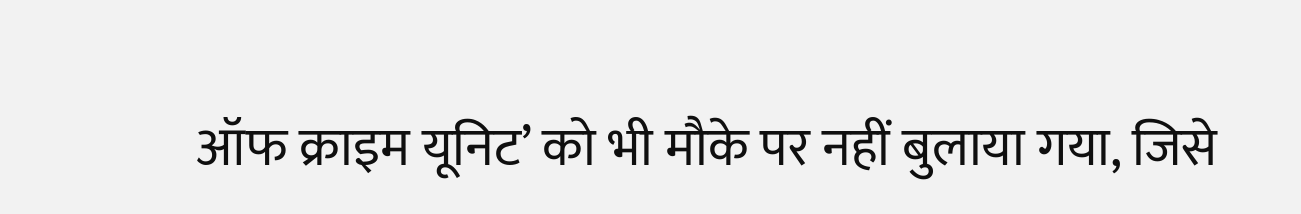ऑफ क्राइम यूनिट’ को भी मौके पर नहीं बुलाया गया, जिसे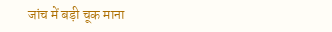जांच में बड़ी चूक माना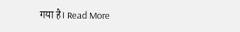गया है। Read More